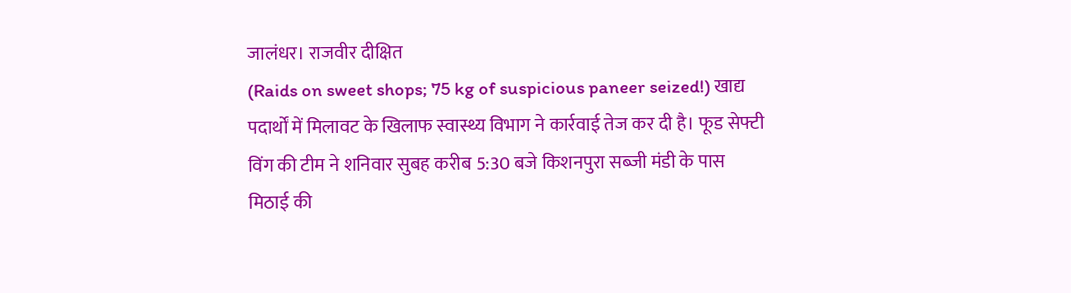जालंधर। राजवीर दीक्षित
(Raids on sweet shops; 75 kg of suspicious paneer seized!) खाद्य पदार्थों में मिलावट के खिलाफ स्वास्थ्य विभाग ने कार्रवाई तेज कर दी है। फूड सेफ्टी विंग की टीम ने शनिवार सुबह करीब 5:30 बजे किशनपुरा सब्जी मंडी के पास मिठाई की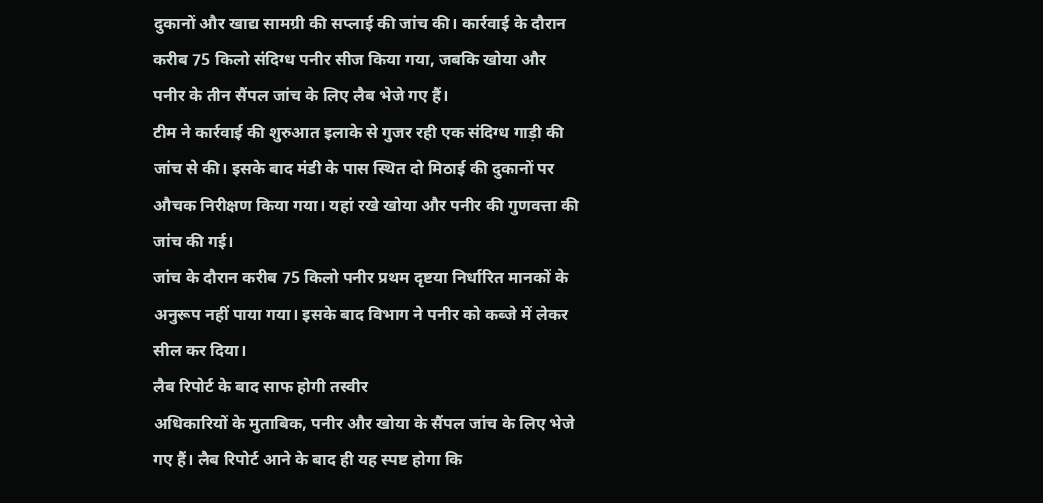दुकानों और खाद्य सामग्री की सप्लाई की जांच की। कार्रवाई के दौरान करीब 75 किलो संदिग्ध पनीर सीज किया गया, जबकि खोया और पनीर के तीन सैंपल जांच के लिए लैब भेजे गए हैं।
टीम ने कार्रवाई की शुरुआत इलाके से गुजर रही एक संदिग्ध गाड़ी की जांच से की। इसके बाद मंडी के पास स्थित दो मिठाई की दुकानों पर औचक निरीक्षण किया गया। यहां रखे खोया और पनीर की गुणवत्ता की जांच की गई।
जांच के दौरान करीब 75 किलो पनीर प्रथम दृष्टया निर्धारित मानकों के अनुरूप नहीं पाया गया। इसके बाद विभाग ने पनीर को कब्जे में लेकर सील कर दिया।
लैब रिपोर्ट के बाद साफ होगी तस्वीर
अधिकारियों के मुताबिक, पनीर और खोया के सैंपल जांच के लिए भेजे गए हैं। लैब रिपोर्ट आने के बाद ही यह स्पष्ट होगा कि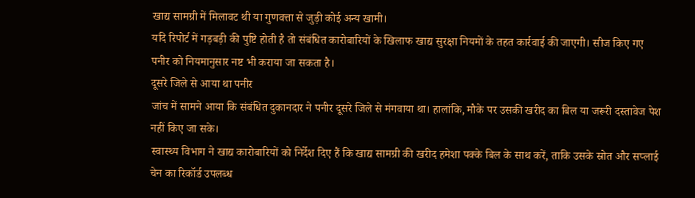खाद्य सामग्री में मिलावट थी या गुणवत्ता से जुड़ी कोई अन्य खामी।
यदि रिपोर्ट में गड़बड़ी की पुष्टि होती है तो संबंधित कारोबारियों के खिलाफ खाद्य सुरक्षा नियमों के तहत कार्रवाई की जाएगी। सीज किए गए पनीर को नियमानुसार नष्ट भी कराया जा सकता है।
दूसरे जिले से आया था पनीर
जांच में सामने आया कि संबंधित दुकानदार ने पनीर दूसरे जिले से मंगवाया था। हालांकि, मौके पर उसकी खरीद का बिल या जरूरी दस्तावेज पेश नहीं किए जा सके।
स्वास्थ्य विभाग ने खाद्य कारोबारियों को निर्देश दिए हैं कि खाद्य सामग्री की खरीद हमेशा पक्के बिल के साथ करें, ताकि उसके स्रोत और सप्लाई चेन का रिकॉर्ड उपलब्ध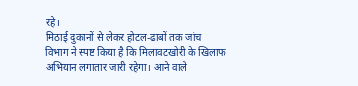रहे।
मिठाई दुकानों से लेकर होटल-ढाबों तक जांच
विभाग ने स्पष्ट किया है कि मिलावटखोरी के खिलाफ अभियान लगातार जारी रहेगा। आने वाले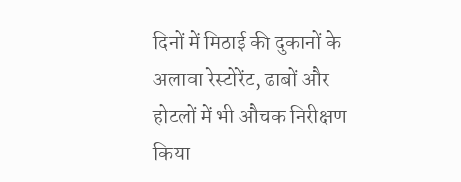दिनों में मिठाई की दुकानों के अलावा रेस्टोरेंट, ढाबों और होटलों में भी औचक निरीक्षण किया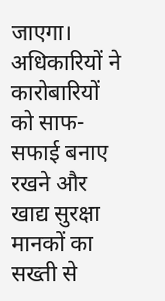जाएगा।
अधिकारियों ने कारोबारियों को साफ-सफाई बनाए रखने और खाद्य सुरक्षा मानकों का सख्ती से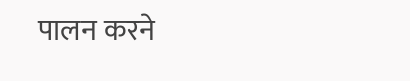पालन करने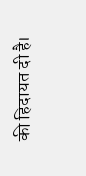की हिदायत दी है।